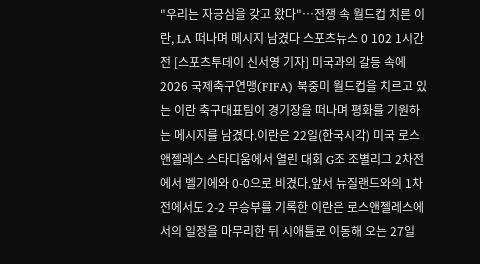"우리는 자긍심을 갖고 왔다"…전쟁 속 월드컵 치른 이란, LA 떠나며 메시지 남겼다 스포츠뉴스 0 102 1시간전 [스포츠투데이 신서영 기자] 미국과의 갈등 속에 2026 국제축구연맹(FIFA) 북중미 월드컵을 치르고 있는 이란 축구대표팀이 경기장을 떠나며 평화를 기원하는 메시지를 남겼다.이란은 22일(한국시각) 미국 로스앤젤레스 스타디움에서 열린 대회 G조 조별리그 2차전에서 벨기에와 0-0으로 비겼다.앞서 뉴질랜드와의 1차전에서도 2-2 무승부를 기록한 이란은 로스앤젤레스에서의 일정을 마무리한 뒤 시애틀로 이동해 오는 27일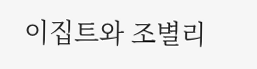이집트와 조별리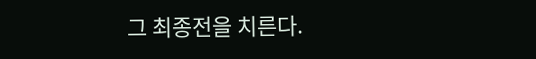그 최종전을 치른다.